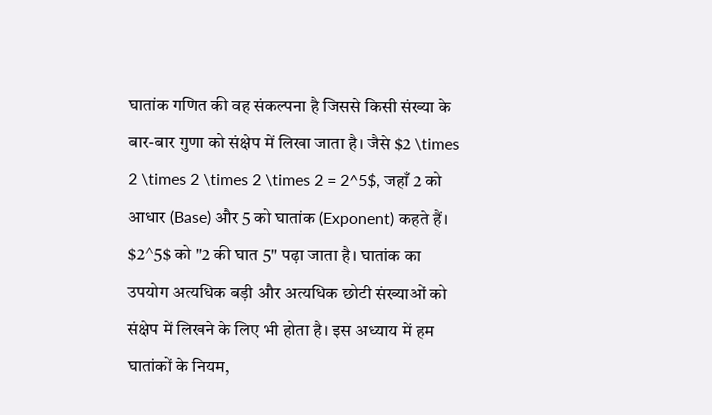घातांक गणित की वह संकल्पना है जिससे किसी संख्या के बार-बार गुणा को संक्षेप में लिखा जाता है। जैसे $2 \times 2 \times 2 \times 2 \times 2 = 2^5$, जहाँ 2 को आधार (Base) और 5 को घातांक (Exponent) कहते हैं। $2^5$ को "2 की घात 5" पढ़ा जाता है। घातांक का उपयोग अत्यधिक बड़ी और अत्यधिक छोटी संख्याओं को संक्षेप में लिखने के लिए भी होता है। इस अध्याय में हम घातांकों के नियम,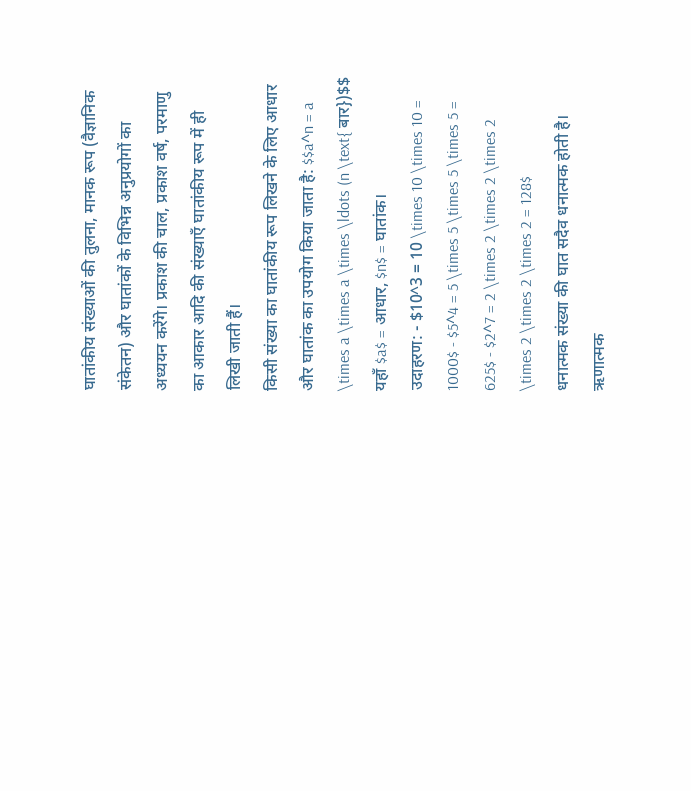घातांकीय संख्याओं की तुलना, मानक रूप (वैज्ञानिक संकेतन) और घातांकों के विभिन्न अनुप्रयोगों का अध्ययन करेंगे। प्रकाश की चाल, प्रकाश वर्ष, परमाणु का आकार आदि की संख्याएँ घातांकीय रूप में ही लिखी जाती हैं।
किसी संख्या का घातांकीय रूप लिखने के लिए आधार और घातांक का उपयोग किया जाता है: $$a^n = a \times a \times a \times \ldots (n \text{ बार})$$ यहाँ $a$ = आधार, $n$ = घातांक।
उदाहरण: - $10^3 = 10 \times 10 \times 10 = 1000$ - $5^4 = 5 \times 5 \times 5 \times 5 = 625$ - $2^7 = 2 \times 2 \times 2 \times 2 \times 2 \times 2 \times 2 = 128$
धनात्मक संख्या की घात सदैव धनात्मक होती है। ऋणात्मक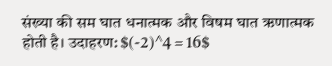संख्या की सम घात धनात्मक और विषम घात ऋणात्मक होती है। उदाहरण: $(-2)^4 = 16$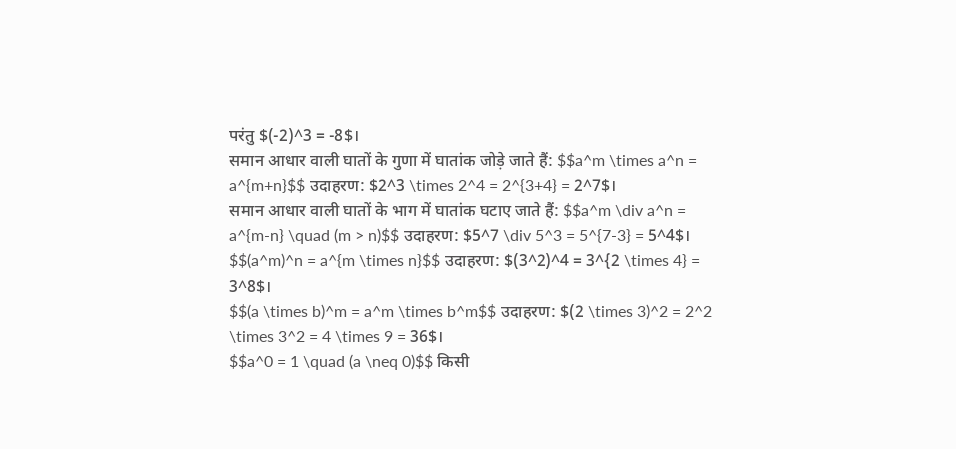परंतु $(-2)^3 = -8$।
समान आधार वाली घातों के गुणा में घातांक जोड़े जाते हैं: $$a^m \times a^n = a^{m+n}$$ उदाहरण: $2^3 \times 2^4 = 2^{3+4} = 2^7$।
समान आधार वाली घातों के भाग में घातांक घटाए जाते हैं: $$a^m \div a^n = a^{m-n} \quad (m > n)$$ उदाहरण: $5^7 \div 5^3 = 5^{7-3} = 5^4$।
$$(a^m)^n = a^{m \times n}$$ उदाहरण: $(3^2)^4 = 3^{2 \times 4} = 3^8$।
$$(a \times b)^m = a^m \times b^m$$ उदाहरण: $(2 \times 3)^2 = 2^2 \times 3^2 = 4 \times 9 = 36$।
$$a^0 = 1 \quad (a \neq 0)$$ किसी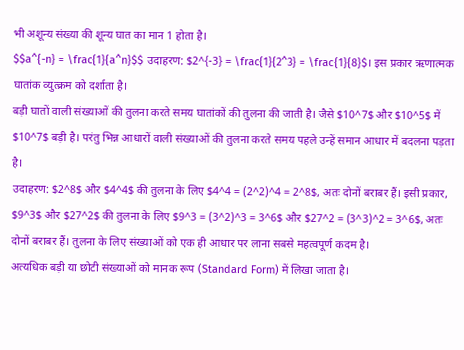भी अशून्य संख्या की शून्य घात का मान 1 होता है।
$$a^{-n} = \frac{1}{a^n}$$ उदाहरण: $2^{-3} = \frac{1}{2^3} = \frac{1}{8}$। इस प्रकार ऋणात्मक घातांक व्युत्क्रम को दर्शाता है।
बड़ी घातों वाली संख्याओं की तुलना करते समय घातांकों की तुलना की जाती है। जैसे $10^7$ और $10^5$ में $10^7$ बड़ी है। परंतु भिन्न आधारों वाली संख्याओं की तुलना करते समय पहले उन्हें समान आधार में बदलना पड़ता है।
उदाहरण: $2^8$ और $4^4$ की तुलना के लिए $4^4 = (2^2)^4 = 2^8$, अतः दोनों बराबर हैं। इसी प्रकार, $9^3$ और $27^2$ की तुलना के लिए $9^3 = (3^2)^3 = 3^6$ और $27^2 = (3^3)^2 = 3^6$, अतः दोनों बराबर हैं। तुलना के लिए संख्याओं को एक ही आधार पर लाना सबसे महत्वपूर्ण कदम है।
अत्यधिक बड़ी या छोटी संख्याओं को मानक रूप (Standard Form) में लिखा जाता है।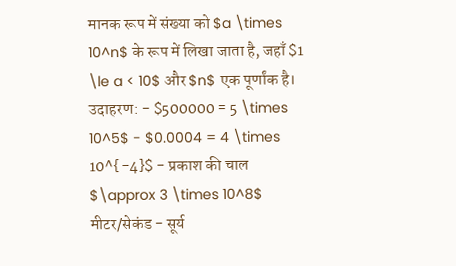मानक रूप में संख्या को $a \times 10^n$ के रूप में लिखा जाता है, जहाँ $1 \le a < 10$ और $n$ एक पूर्णांक है।
उदाहरण: - $500000 = 5 \times 10^5$ - $0.0004 = 4 \times 10^{-4}$ - प्रकाश की चाल $\approx 3 \times 10^8$ मीटर/सेकंड - सूर्य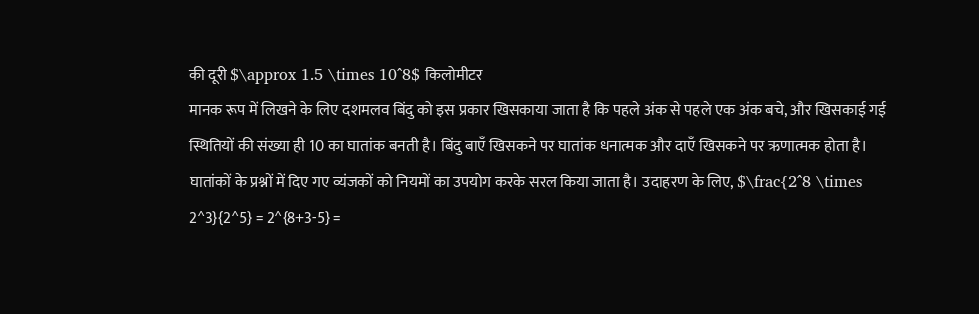की दूरी $\approx 1.5 \times 10^8$ किलोमीटर
मानक रूप में लिखने के लिए दशमलव बिंदु को इस प्रकार खिसकाया जाता है कि पहले अंक से पहले एक अंक बचे, और खिसकाई गई स्थितियों की संख्या ही 10 का घातांक बनती है। बिंदु बाएँ खिसकने पर घातांक धनात्मक और दाएँ खिसकने पर ऋणात्मक होता है।
घातांकों के प्रश्नों में दिए गए व्यंजकों को नियमों का उपयोग करके सरल किया जाता है। उदाहरण के लिए, $\frac{2^8 \times 2^3}{2^5} = 2^{8+3-5} =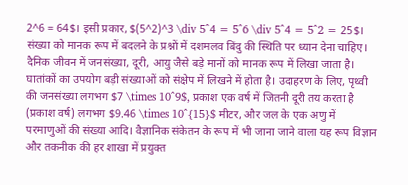2^6 = 64$। इसी प्रकार, $(5^2)^3 \div 5^4 = 5^6 \div 5^4 = 5^2 = 25$। संख्या को मानक रूप में बदलने के प्रश्नों में दशमलव बिंदु की स्थिति पर ध्यान देना चाहिए। दैनिक जीवन में जनसंख्या, दूरी, आयु जैसे बड़े मानों को मानक रूप में लिखा जाता है।
घातांकों का उपयोग बड़ी संख्याओं को संक्षेप में लिखने में होता है। उदाहरण के लिए, पृथ्वी की जनसंख्या लगभग $7 \times 10^9$, प्रकाश एक वर्ष में जितनी दूरी तय करता है (प्रकाश वर्ष) लगभग $9.46 \times 10^{15}$ मीटर, और जल के एक अणु में परमाणुओं की संख्या आदि। वैज्ञानिक संकेतन के रूप में भी जाना जाने वाला यह रूप विज्ञान और तकनीक की हर शाखा में प्रयुक्त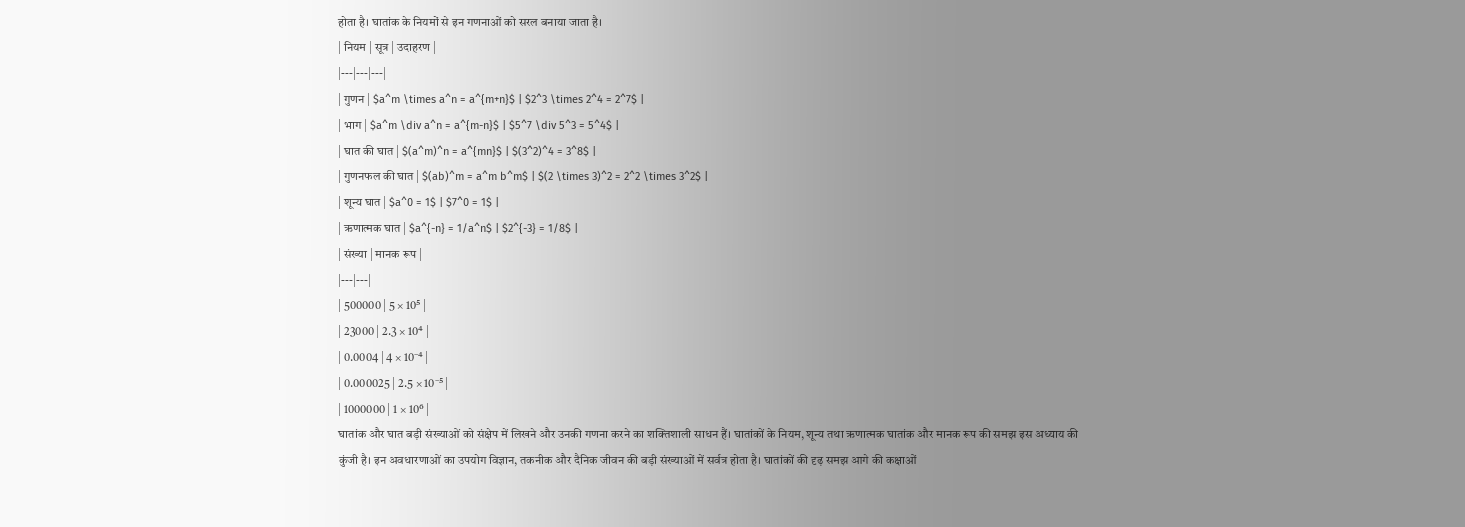होता है। घातांक के नियमों से इन गणनाओं को सरल बनाया जाता है।
| नियम | सूत्र | उदाहरण |
|---|---|---|
| गुणन | $a^m \times a^n = a^{m+n}$ | $2^3 \times 2^4 = 2^7$ |
| भाग | $a^m \div a^n = a^{m-n}$ | $5^7 \div 5^3 = 5^4$ |
| घात की घात | $(a^m)^n = a^{mn}$ | $(3^2)^4 = 3^8$ |
| गुणनफल की घात | $(ab)^m = a^m b^m$ | $(2 \times 3)^2 = 2^2 \times 3^2$ |
| शून्य घात | $a^0 = 1$ | $7^0 = 1$ |
| ऋणात्मक घात | $a^{-n} = 1/a^n$ | $2^{-3} = 1/8$ |
| संख्या | मानक रूप |
|---|---|
| 500000 | 5 × 10⁵ |
| 23000 | 2.3 × 10⁴ |
| 0.0004 | 4 × 10⁻⁴ |
| 0.000025 | 2.5 × 10⁻⁵ |
| 1000000 | 1 × 10⁶ |
घातांक और घात बड़ी संख्याओं को संक्षेप में लिखने और उनकी गणना करने का शक्तिशाली साधन हैं। घातांकों के नियम, शून्य तथा ऋणात्मक घातांक और मानक रूप की समझ इस अध्याय की कुंजी है। इन अवधारणाओं का उपयोग विज्ञान, तकनीक और दैनिक जीवन की बड़ी संख्याओं में सर्वत्र होता है। घातांकों की दृढ़ समझ आगे की कक्षाओं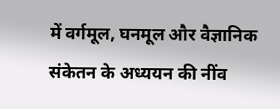में वर्गमूल, घनमूल और वैज्ञानिक संकेतन के अध्ययन की नींव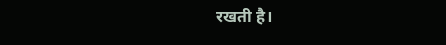रखती है।